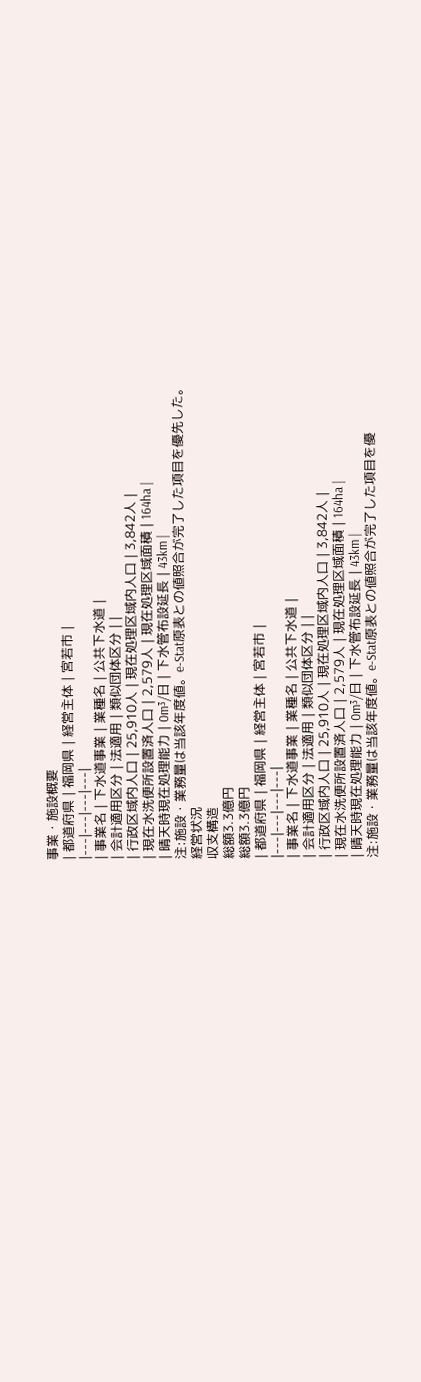事業・施設概要
| 都道府県 | 福岡県 | 経営主体 | 宮若市 |
|---|---|---|---|
| 事業名 | 下水道事業 | 業種名 | 公共下水道 |
| 会計適用区分 | 法適用 | 類似団体区分 | |
| 行政区域内人口 | 25,910人 | 現在処理区域内人口 | 3,842人 |
| 現在水洗便所設置済人口 | 2,579人 | 現在処理区域面積 | 164ha |
| 晴天時現在処理能力 | 0m³/日 | 下水管布設延長 | 43km |
注:施設・業務量は当該年度値。e-Stat原表との値照合が完了した項目を優先した。
経営状況
収支構造
総額3.3億円
総額3.3億円
| 都道府県 | 福岡県 | 経営主体 | 宮若市 |
|---|---|---|---|
| 事業名 | 下水道事業 | 業種名 | 公共下水道 |
| 会計適用区分 | 法適用 | 類似団体区分 | |
| 行政区域内人口 | 25,910人 | 現在処理区域内人口 | 3,842人 |
| 現在水洗便所設置済人口 | 2,579人 | 現在処理区域面積 | 164ha |
| 晴天時現在処理能力 | 0m³/日 | 下水管布設延長 | 43km |
注:施設・業務量は当該年度値。e-Stat原表との値照合が完了した項目を優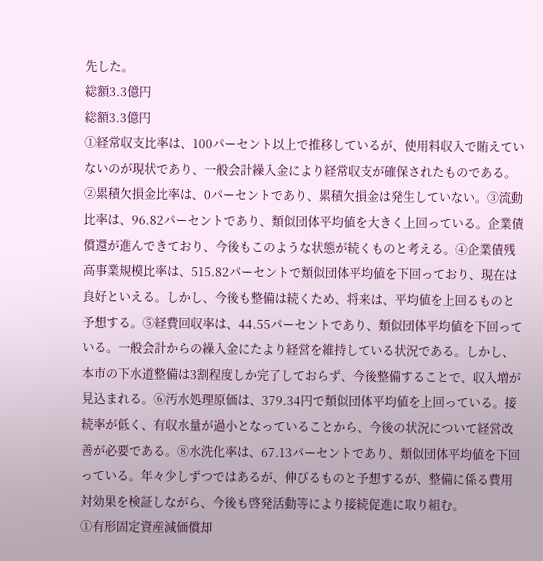先した。
総額3.3億円
総額3.3億円
①経常収支比率は、100パーセント以上で推移しているが、使用料収入で賄えていないのが現状であり、一般会計繰入金により経常収支が確保されたものである。②累積欠損金比率は、0パーセントであり、累積欠損金は発生していない。③流動比率は、96.82パーセントであり、類似団体平均値を大きく上回っている。企業債償還が進んできており、今後もこのような状態が続くものと考える。④企業債残高事業規模比率は、515.82パーセントで類似団体平均値を下回っており、現在は良好といえる。しかし、今後も整備は続くため、将来は、平均値を上回るものと予想する。⑤経費回収率は、44.55パーセントであり、類似団体平均値を下回っている。一般会計からの繰入金にたより経営を維持している状況である。しかし、本市の下水道整備は3割程度しか完了しておらず、今後整備することで、収入増が見込まれる。⑥汚水処理原価は、379.34円で類似団体平均値を上回っている。接続率が低く、有収水量が過小となっていることから、今後の状況について経営改善が必要である。⑧水洗化率は、67.13パーセントであり、類似団体平均値を下回っている。年々少しずつではあるが、伸びるものと予想するが、整備に係る費用対効果を検証しながら、今後も啓発活動等により接続促進に取り組む。
①有形固定資産減価償却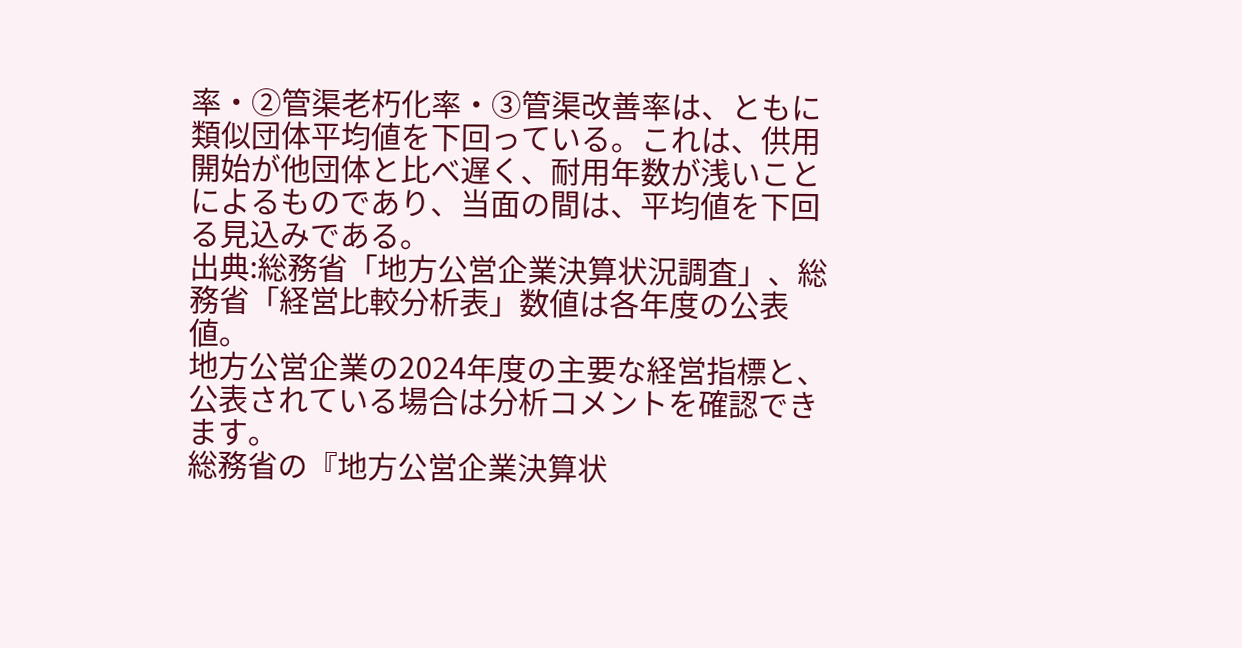率・②管渠老朽化率・③管渠改善率は、ともに類似団体平均値を下回っている。これは、供用開始が他団体と比べ遅く、耐用年数が浅いことによるものであり、当面の間は、平均値を下回る見込みである。
出典:総務省「地方公営企業決算状況調査」、総務省「経営比較分析表」数値は各年度の公表値。
地方公営企業の2024年度の主要な経営指標と、公表されている場合は分析コメントを確認できます。
総務省の『地方公営企業決算状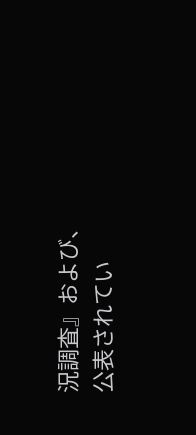況調査』および、公表されてい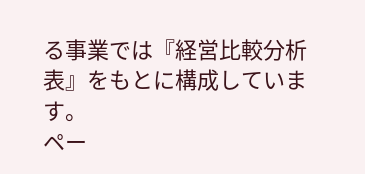る事業では『経営比較分析表』をもとに構成しています。
ペー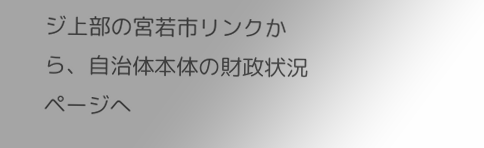ジ上部の宮若市リンクから、自治体本体の財政状況ページへ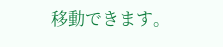移動できます。